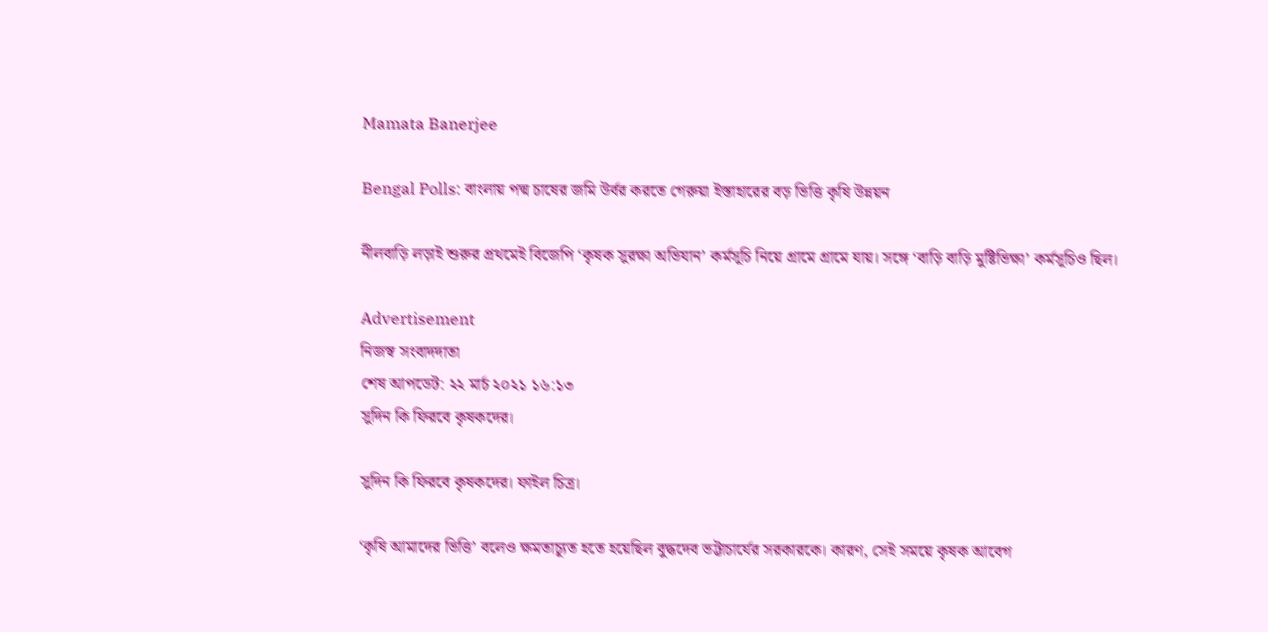Mamata Banerjee

Bengal Polls: বাংলায় পদ্ম চাষের জমি উর্বর করতে গেরুয়া ইস্তাহারের বড় ভিত্তি কৃষি উন্নয়ন

নীলবাড়ি লড়াই শুরুর প্রথমেই বিজেপি ‘কৃষক সুরক্ষা অভিযান’ কর্মসূচি নিয়ে গ্রামে গ্রামে যায়। সঙ্গে ‘বাড়ি বাড়ি মুষ্টিভিক্ষা’ কর্মসূচিও ছিল।

Advertisement
নিজস্ব সংবাদদাতা
শেষ আপডেট: ২২ মার্চ ২০২১ ১৬:১৩
সুদিন কি ফিরবে কৃষকদের।

সুদিন কি ফিরবে কৃষকদের। ফাইল চিত্র।

‘কৃষি আমাদের ভিত্তি’ বলেও ক্ষমতাচ্যূত হতে হয়েছিল বুদ্ধদেব ভট্টাচার্যের সরকারকে। কারণ, সেই সময়ে কৃষক আবেগ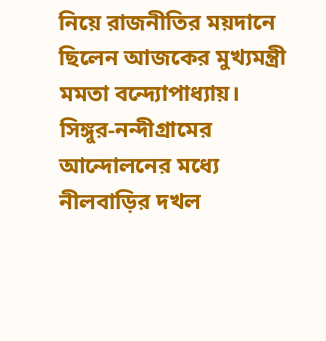নিয়ে রাজনীতির ময়দানে ছিলেন আজকের মুখ্যমন্ত্রী মমতা বন্দ্যোপাধ্যায়। সিঙ্গুর-নন্দীগ্রামের আন্দোলনের মধ্যে নীলবাড়ির দখল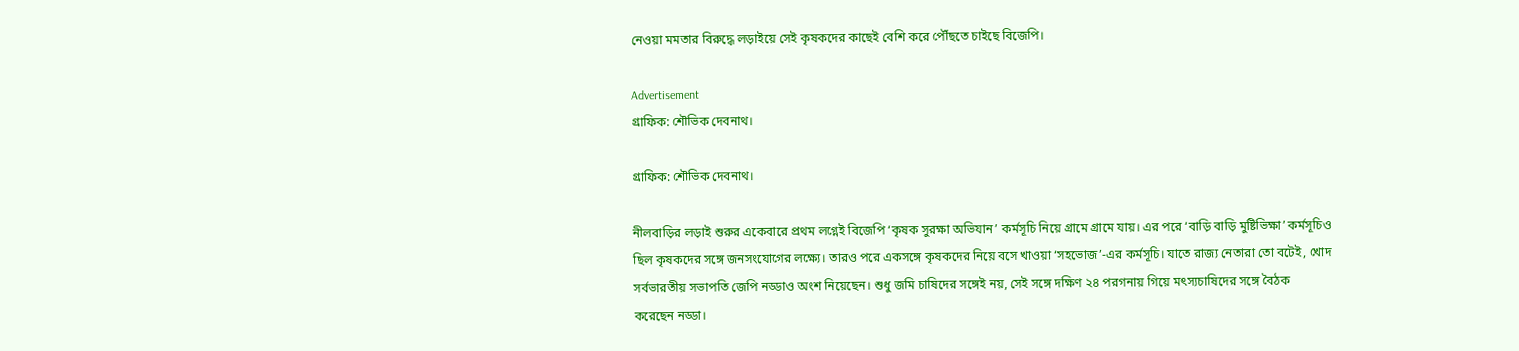নেওয়া মমতার বিরুদ্ধে লড়াইয়ে সেই কৃষকদের কাছেই বেশি করে পৌঁছতে চাইছে বিজেপি।

Advertisement
গ্রাফিক: শৌভিক দেবনাথ।

গ্রাফিক: শৌভিক দেবনাথ।

নীলবাড়ির লড়াই শুরুর একেবারে প্রথম লগ্নেই বিজেপি ‘কৃষক সুরক্ষা অভিযান’ কর্মসূচি নিয়ে গ্রামে গ্রামে যায়। এর পরে ‘বাড়ি বাড়ি মুষ্টিভিক্ষা’ কর্মসূচিও ছিল কৃষকদের সঙ্গে জনসংযোগের লক্ষ্যে। তারও পরে একসঙ্গে কৃষকদের নিয়ে বসে খাওয়া ‘সহভোজ’-এর কর্মসূচি। যাতে রাজ্য নেতারা তো বটেই, খোদ সর্বভারতীয় সভাপতি জেপি নড্ডাও অংশ নিয়েছেন। শুধু জমি চাষিদের সঙ্গেই নয়, সেই সঙ্গে দক্ষিণ ২৪ পরগনায় গিয়ে মৎস্যচাষিদের সঙ্গে বৈঠক করেছেন নড্ডা।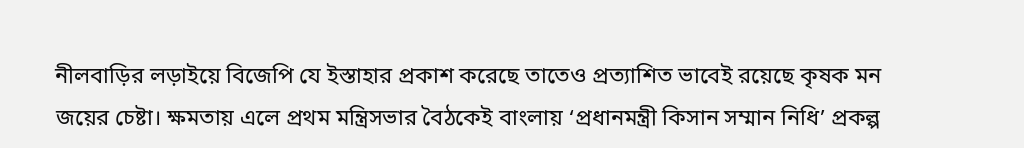নীলবাড়ির লড়াইয়ে বিজেপি যে ইস্তাহার প্রকাশ করেছে তাতেও প্রত্যাশিত ভাবেই রয়েছে কৃষক মন জয়ের চেষ্টা। ক্ষমতায় এলে প্রথম মন্ত্রিসভার বৈঠকেই বাংলায় ‘প্রধানমন্ত্রী কিসান সম্মান নিধি’ প্রকল্প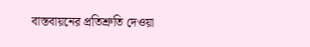বাস্তবায়নের প্রতিশ্রুতি দেওয়া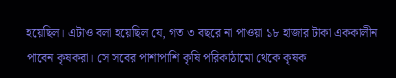হয়েছিল। এটাও বলা হয়েছিল যে, গত ৩ বছরে না পাওয়া ১৮ হাজার টাকা এককালীন পাবেন কৃষকরা। সে সবের পাশাপাশি কৃষি পরিকাঠামো থেকে কৃষক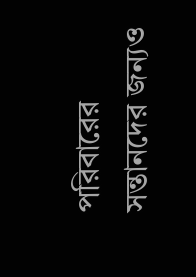পরিবারের সন্তানদের জন্যও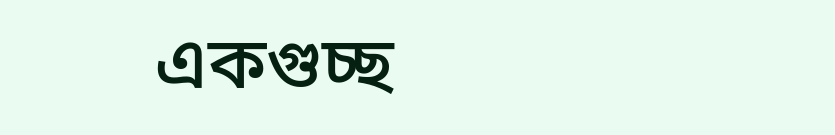একগুচ্ছ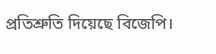প্রতিশ্রুতি দিয়েছে বিজেপি।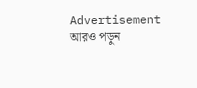Advertisement
আরও পড়ুন